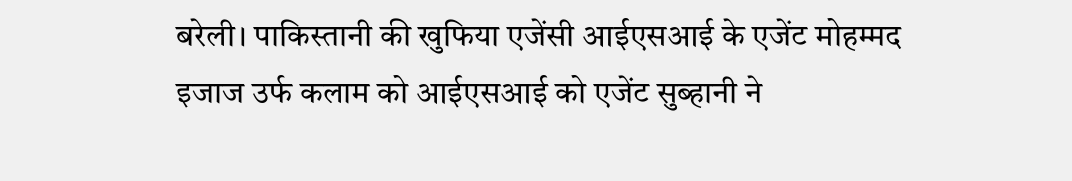बरेली। पाकिस्तानी की खुफिया एजेंसी आईएसआई के एजेंट मोहम्मद इजाज उर्फ कलाम को आईएसआई को एजेंट सुब्हानी ने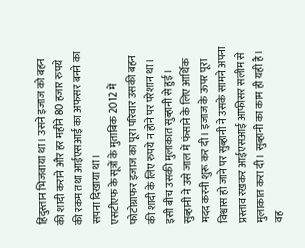हिंदुस्तान भिजवाया था। उसने इजाज को बहन की शादी कराने और हर महीने 80 हजार रुपये की रकम तथा आईएसआई का अफसर बनने का सपना दिखाया था।
एसटीएफ के सूत्रों के मुताबिक 2012 में फोटोग्राफर इजाज का पूरा परिवार उसकी बहन की शादी के लिए रुपये न होने पर परेशान था। इसी बीच उसकी मुलाकात सुब्हानी से हुई। सुब्हानी ने उसे जाल में फंसाने के लिए आर्थिक मदद करनी शुरू कर दी। इजाज के ऊपर पूरा विश्वास हो जाने पर सुब्हानी ने उसके सामने अपना प्रस्ताव रखकर आईएसआई आफीसर सलीम से मुलाकात करा दी। सुब्हानी का काम ही यही है। वह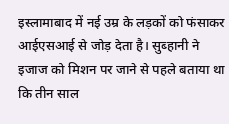इस्लामाबाद में नई उम्र के लड़कों को फंसाकर आईएसआई से जोड़ देता है। सुब्हानी ने इजाज को मिशन पर जाने से पहले बताया था कि तीन साल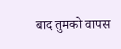बाद तुमको वापस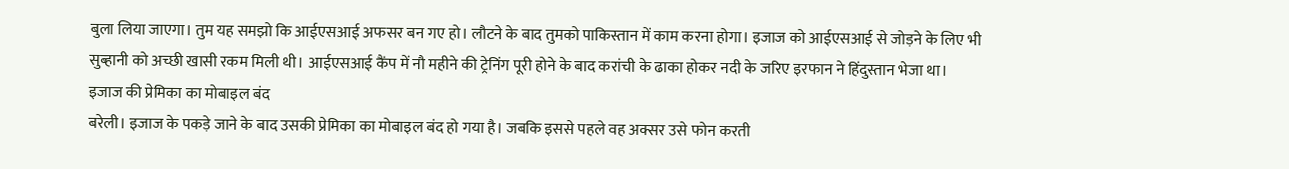बुला लिया जाएगा। तुम यह समझो कि आईएसआई अफसर बन गए हो। लौटने के बाद तुमको पाकिस्तान में काम करना होगा। इजाज को आईएसआई से जोड़ने के लिए भी सुब्हानी को अच्छी खासी रकम मिली थी। आईएसआई कैंप में नौ महीने की ट्रेनिंग पूरी होने के बाद करांची के ढाका होकर नदी के जरिए इरफान ने हिंदुस्तान भेजा था।
इजाज की प्रेमिका का मोबाइल बंद
बरेली। इजाज के पकड़े जाने के बाद उसकी प्रेमिका का मोबाइल बंद हो गया है। जबकि इससे पहले वह अक्सर उसे फोन करती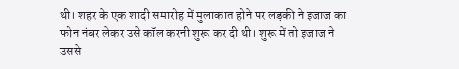थी। शहर के एक शादी समारोह में मुलाकात होने पर लड़की ने इजाज का फोन नंबर लेकर उसे कॉल करनी शुरू कर दी थी। शुरू में तो इजाज ने उससे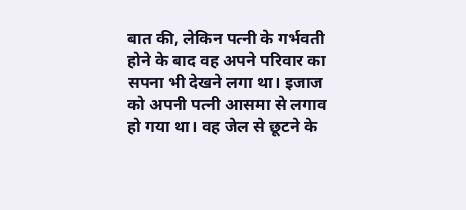बात की, लेकिन पत्नी के गर्भवती होने के बाद वह अपने परिवार का सपना भी देखने लगा था। इजाज को अपनी पत्नी आसमा से लगाव हो गया था। वह जेल से छूटने के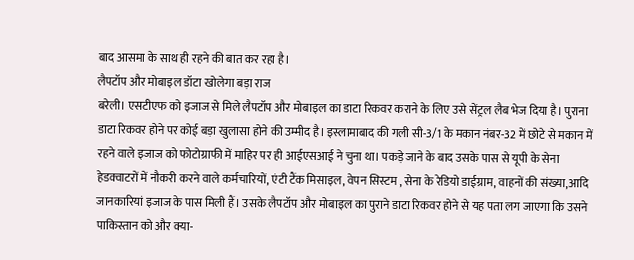बाद आसमा के साथ ही रहने की बात कर रहा है।
लैपटॉप और मोबाइल डॉटा खोलेगा बड़ा राज
बरेली। एसटीएफ को इजाज से मिले लैपटॉप और मोबाइल का डाटा रिकवर कराने के लिए उसे सेंट्रल लैब भेज दिया है। पुराना डाटा रिकवर होने पर कोई बड़ा खुलासा होने की उम्मीद है। इस्लामाबाद की गली सी-3/1 के मकान नंबर-32 में छोटे से मकान में रहने वाले इजाज को फोटोग्राफी में माहिर पर ही आईएसआई ने चुना था। पकड़े जाने के बाद उसके पास से यूपी के सेना हेडक्वाटरों में नौकरी करने वाले कर्मचारियों, एंटी टैंक मिसाइल, वेपन सिस्टम , सेना के रेडियो डाईग्राम, वाहनों की संख्या,आदि जानकारियां इजाज के पास मिली हैं। उसके लैपटॉप और मोबाइल का पुराने डाटा रिकवर होने से यह पता लग जाएगा कि उसने पाकिस्तान को और क्या-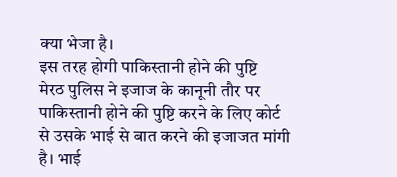क्या भेजा है।
इस तरह होगी पाकिस्तानी होने की पुष्टि
मेरठ पुलिस ने इजाज के कानूनी तौर पर पाकिस्तानी होने की पुष्टि करने के लिए कोर्ट से उसके भाई से बात करने की इजाजत मांगी है। भाई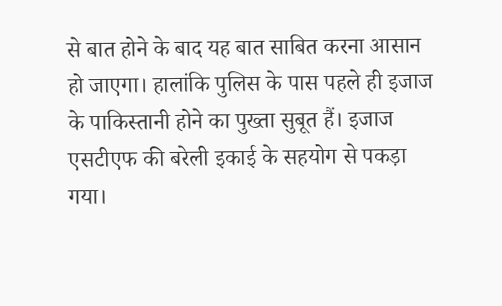से बात होने के बाद यह बात साबित करना आसान हो जाएगा। हालांकि पुलिस के पास पहले ही इजाज के पाकिस्तानी होने का पुख्ता सुबूत हैं। इजाज एसटीएफ की बरेली इकाई के सहयोग से पकड़ा गया।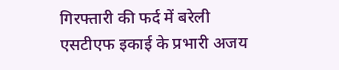गिरफ्तारी की फर्द में बरेली एसटीएफ इकाई के प्रभारी अजय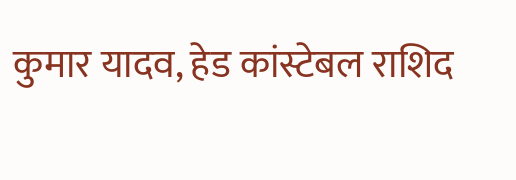कुमार यादव, हेड कांस्टेबल राशिद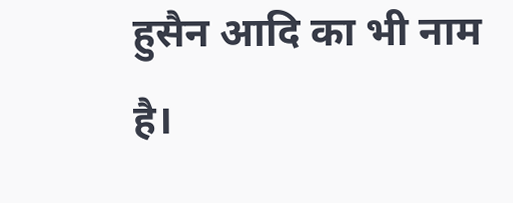हुसैन आदि का भी नाम है।